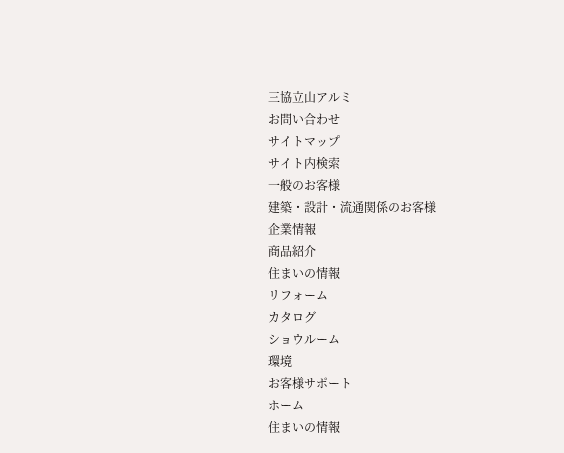三協立山アルミ
お問い合わせ
サイトマップ
サイト内検索
一般のお客様
建築・設計・流通関係のお客様
企業情報
商品紹介
住まいの情報
リフォーム
カタログ
ショウルーム
環境
お客様サポート
ホーム
住まいの情報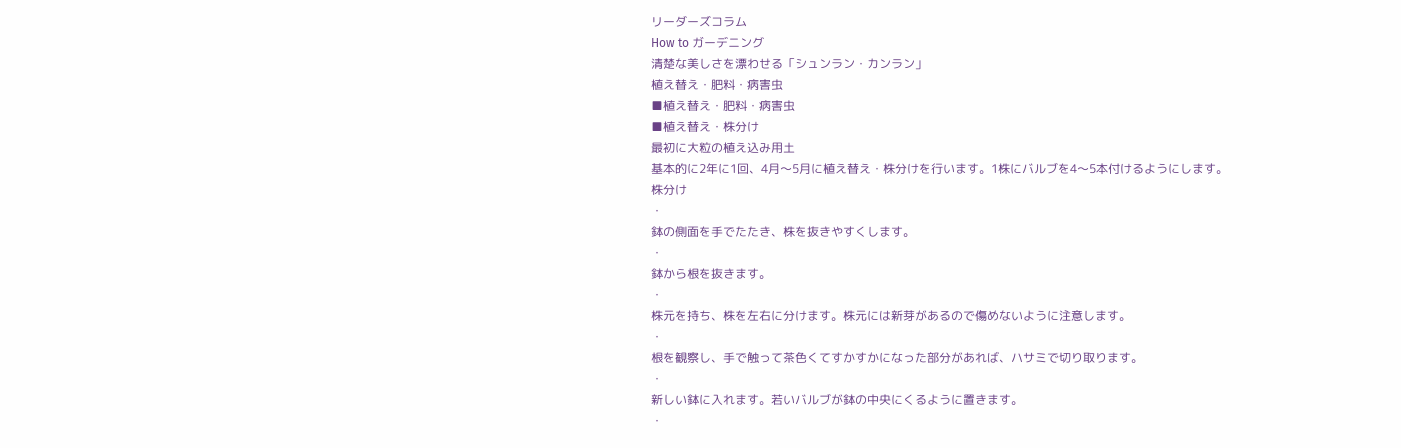リーダーズコラム
How to ガーデニング
清楚な美しさを漂わせる「シュンラン・カンラン」
植え替え・肥料・病害虫
■植え替え・肥料・病害虫
■植え替え・株分け
最初に大粒の植え込み用土
基本的に2年に1回、4月〜5月に植え替え・株分けを行います。1株にバルブを4〜5本付けるようにします。
株分け
・
鉢の側面を手でたたき、株を抜きやすくします。
・
鉢から根を抜きます。
・
株元を持ち、株を左右に分けます。株元には新芽があるので傷めないように注意します。
・
根を観察し、手で触って茶色くてすかすかになった部分があれば、ハサミで切り取ります。
・
新しい鉢に入れます。若いバルブが鉢の中央にくるように置きます。
・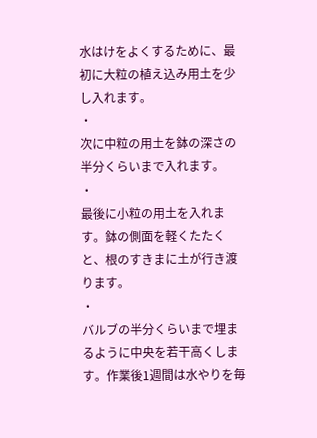水はけをよくするために、最初に大粒の植え込み用土を少し入れます。
・
次に中粒の用土を鉢の深さの半分くらいまで入れます。
・
最後に小粒の用土を入れます。鉢の側面を軽くたたくと、根のすきまに土が行き渡ります。
・
バルブの半分くらいまで埋まるように中央を若干高くします。作業後1週間は水やりを毎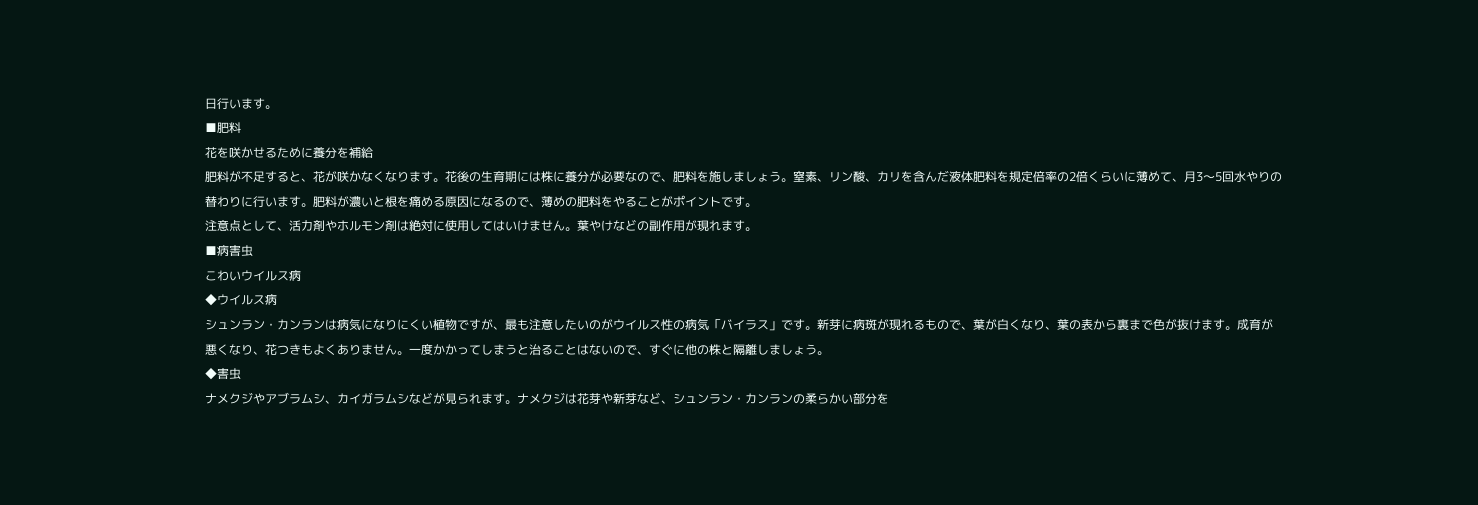日行います。
■肥料
花を咲かせるために養分を補給
肥料が不足すると、花が咲かなくなります。花後の生育期には株に養分が必要なので、肥料を施しましょう。窒素、リン酸、カリを含んだ液体肥料を規定倍率の2倍くらいに薄めて、月3〜5回水やりの替わりに行います。肥料が濃いと根を痛める原因になるので、薄めの肥料をやることがポイントです。
注意点として、活力剤やホルモン剤は絶対に使用してはいけません。葉やけなどの副作用が現れます。
■病害虫
こわいウイルス病
◆ウイルス病
シュンラン・カンランは病気になりにくい植物ですが、最も注意したいのがウイルス性の病気「バイラス」です。新芽に病斑が現れるもので、葉が白くなり、葉の表から裏まで色が抜けます。成育が悪くなり、花つきもよくありません。一度かかってしまうと治ることはないので、すぐに他の株と隔離しましょう。
◆害虫
ナメクジやアブラムシ、カイガラムシなどが見られます。ナメクジは花芽や新芽など、シュンラン・カンランの柔らかい部分を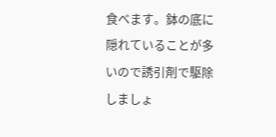食べます。鉢の底に隠れていることが多いので誘引剤で駆除しましょ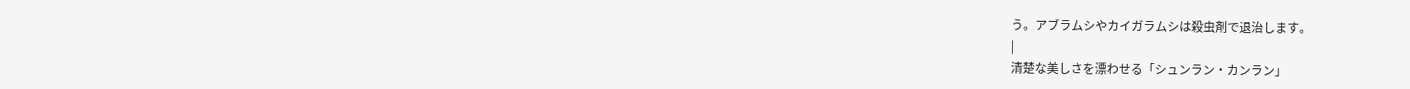う。アブラムシやカイガラムシは殺虫剤で退治します。
|
清楚な美しさを漂わせる「シュンラン・カンラン」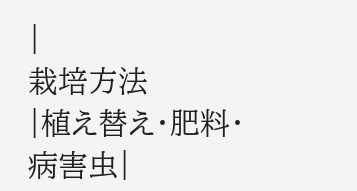|
栽培方法
|植え替え・肥料・病害虫|